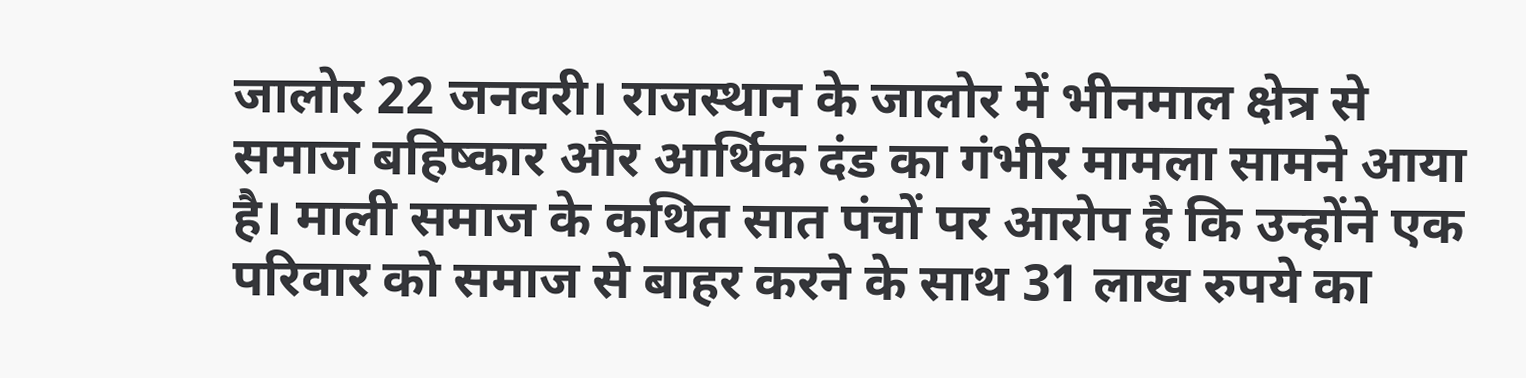जालोर 22 जनवरी। राजस्थान के जालोर में भीनमाल क्षेत्र से समाज बहिष्कार और आर्थिक दंड का गंभीर मामला सामने आया है। माली समाज के कथित सात पंचों पर आरोप है कि उन्होंने एक परिवार को समाज से बाहर करने के साथ 31 लाख रुपये का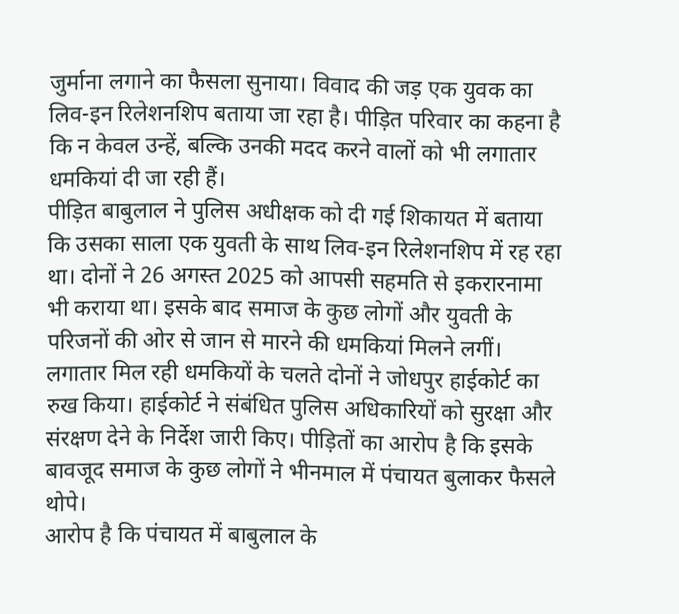जुर्माना लगाने का फैसला सुनाया। विवाद की जड़ एक युवक का लिव-इन रिलेशनशिप बताया जा रहा है। पीड़ित परिवार का कहना है कि न केवल उन्हें, बल्कि उनकी मदद करने वालों को भी लगातार धमकियां दी जा रही हैं।
पीड़ित बाबुलाल ने पुलिस अधीक्षक को दी गई शिकायत में बताया कि उसका साला एक युवती के साथ लिव-इन रिलेशनशिप में रह रहा था। दोनों ने 26 अगस्त 2025 को आपसी सहमति से इकरारनामा भी कराया था। इसके बाद समाज के कुछ लोगों और युवती के परिजनों की ओर से जान से मारने की धमकियां मिलने लगीं। लगातार मिल रही धमकियों के चलते दोनों ने जोधपुर हाईकोर्ट का रुख किया। हाईकोर्ट ने संबंधित पुलिस अधिकारियों को सुरक्षा और संरक्षण देने के निर्देश जारी किए। पीड़ितों का आरोप है कि इसके बावजूद समाज के कुछ लोगों ने भीनमाल में पंचायत बुलाकर फैसले थोपे।
आरोप है कि पंचायत में बाबुलाल के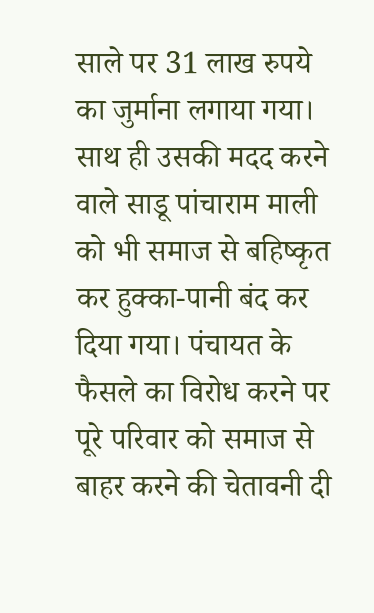साले पर 31 लाख रुपये का जुर्माना लगाया गया। साथ ही उसकी मदद करने वाले साडू पांचाराम माली को भी समाज से बहिष्कृत कर हुक्का-पानी बंद कर दिया गया। पंचायत के फैसले का विरोध करने पर पूरे परिवार को समाज से बाहर करने की चेतावनी दी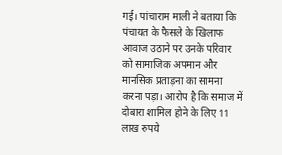गई। पांचाराम माली ने बताया कि पंचायत के फैसले के खिलाफ आवाज उठाने पर उनके परिवार को सामाजिक अपमान और मानसिक प्रताड़ना का सामना करना पड़ा। आरोप है कि समाज में दोबारा शामिल होने के लिए 11 लाख रुपये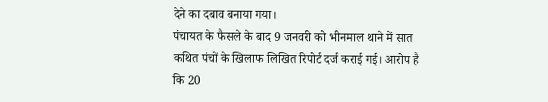देने का दबाव बनाया गया।
पंचायत के फैसले के बाद 9 जनवरी को भीनमाल थाने में सात कथित पंचों के खिलाफ लिखित रिपोर्ट दर्ज कराई गई। आरोप है कि 20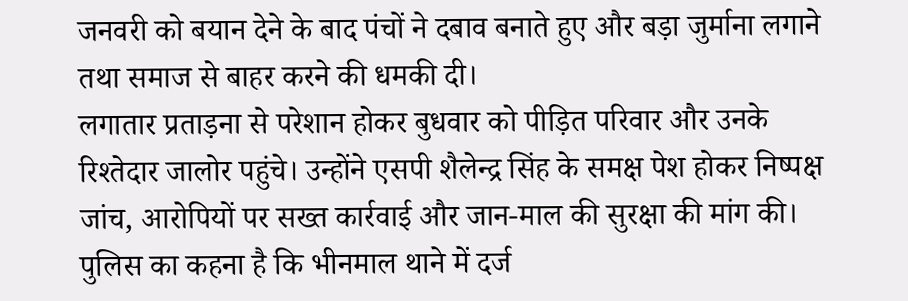जनवरी को बयान देने के बाद पंचों ने दबाव बनाते हुए और बड़ा जुर्माना लगाने तथा समाज से बाहर करने की धमकी दी।
लगातार प्रताड़ना से परेशान होकर बुधवार को पीड़ित परिवार और उनके रिश्तेदार जालोर पहुंचे। उन्होंने एसपी शैलेन्द्र सिंह के समक्ष पेश होकर निष्पक्ष जांच, आरोपियों पर सख्त कार्रवाई और जान-माल की सुरक्षा की मांग की। पुलिस का कहना है कि भीनमाल थाने में दर्ज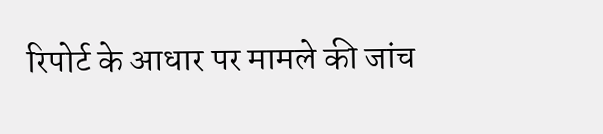रिपोर्ट के आधार पर मामले की जांच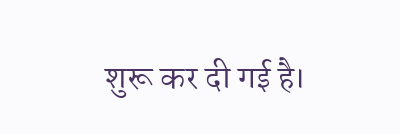शुरू कर दी गई है।